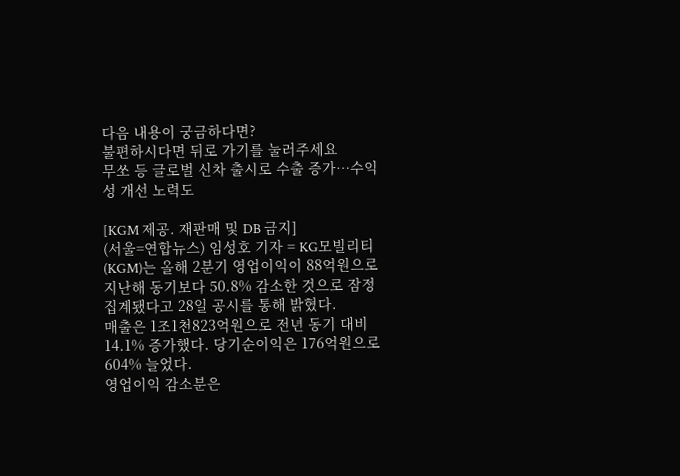다음 내용이 궁금하다면?
불편하시다면 뒤로 가기를 눌러주세요
무쏘 등 글로벌 신차 출시로 수출 증가…수익성 개선 노력도

[KGM 제공. 재판매 및 DB 금지]
(서울=연합뉴스) 임성호 기자 = KG모빌리티(KGM)는 올해 2분기 영업이익이 88억원으로 지난해 동기보다 50.8% 감소한 것으로 잠정 집계됐다고 28일 공시를 통해 밝혔다.
매출은 1조1천823억원으로 전년 동기 대비 14.1% 증가했다. 당기순이익은 176억원으로 604% 늘었다.
영업이익 감소분은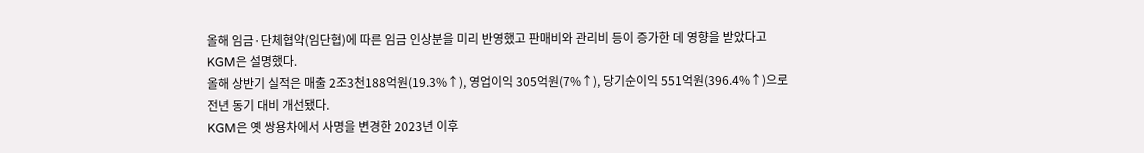올해 임금·단체협약(임단협)에 따른 임금 인상분을 미리 반영했고 판매비와 관리비 등이 증가한 데 영향을 받았다고 KGM은 설명했다.
올해 상반기 실적은 매출 2조3천188억원(19.3%↑), 영업이익 305억원(7%↑), 당기순이익 551억원(396.4%↑)으로 전년 동기 대비 개선됐다.
KGM은 옛 쌍용차에서 사명을 변경한 2023년 이후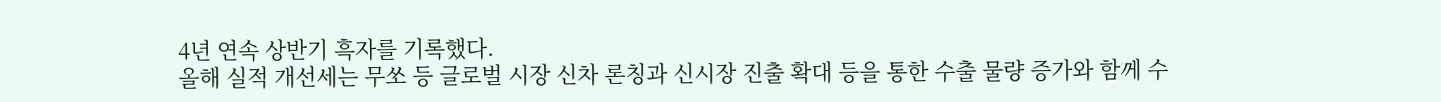4년 연속 상반기 흑자를 기록했다.
올해 실적 개선세는 무쏘 등 글로벌 시장 신차 론칭과 신시장 진출 확대 등을 통한 수출 물량 증가와 함께 수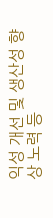익성 개선 및 생산성 향상 노력 등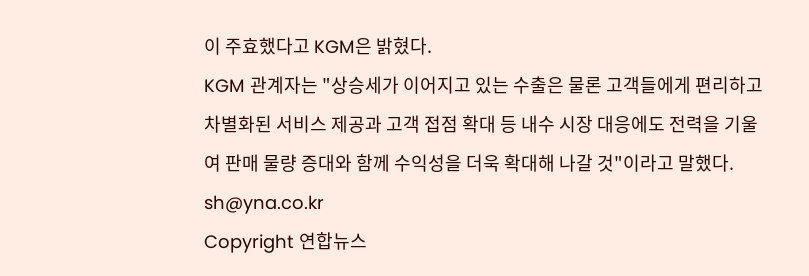이 주효했다고 KGM은 밝혔다.
KGM 관계자는 "상승세가 이어지고 있는 수출은 물론 고객들에게 편리하고 차별화된 서비스 제공과 고객 접점 확대 등 내수 시장 대응에도 전력을 기울여 판매 물량 증대와 함께 수익성을 더욱 확대해 나갈 것"이라고 말했다.
sh@yna.co.kr
Copyright 연합뉴스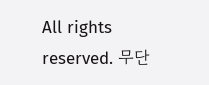All rights reserved. 무단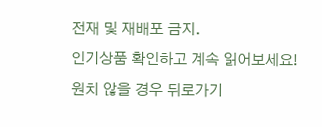전재 및 재배포 금지.
인기상품 확인하고 계속 읽어보세요!
원치 않을 경우 뒤로가기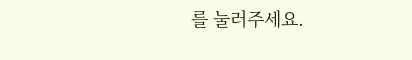를 눌러주세요.